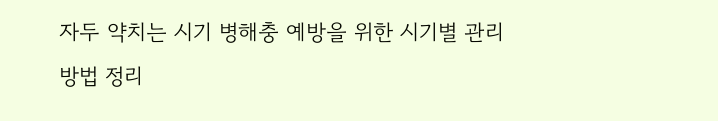자두 약치는 시기 병해충 예방을 위한 시기별 관리 방법 정리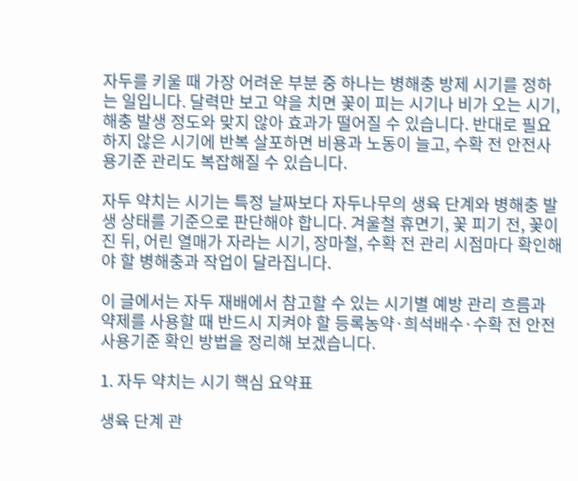자두를 키울 때 가장 어려운 부분 중 하나는 병해충 방제 시기를 정하는 일입니다. 달력만 보고 약을 치면 꽃이 피는 시기나 비가 오는 시기, 해충 발생 정도와 맞지 않아 효과가 떨어질 수 있습니다. 반대로 필요하지 않은 시기에 반복 살포하면 비용과 노동이 늘고, 수확 전 안전사용기준 관리도 복잡해질 수 있습니다.

자두 약치는 시기는 특정 날짜보다 자두나무의 생육 단계와 병해충 발생 상태를 기준으로 판단해야 합니다. 겨울철 휴면기, 꽃 피기 전, 꽃이 진 뒤, 어린 열매가 자라는 시기, 장마철, 수확 전 관리 시점마다 확인해야 할 병해충과 작업이 달라집니다.

이 글에서는 자두 재배에서 참고할 수 있는 시기별 예방 관리 흐름과 약제를 사용할 때 반드시 지켜야 할 등록농약·희석배수·수확 전 안전사용기준 확인 방법을 정리해 보겠습니다.

1. 자두 약치는 시기 핵심 요약표

생육 단계 관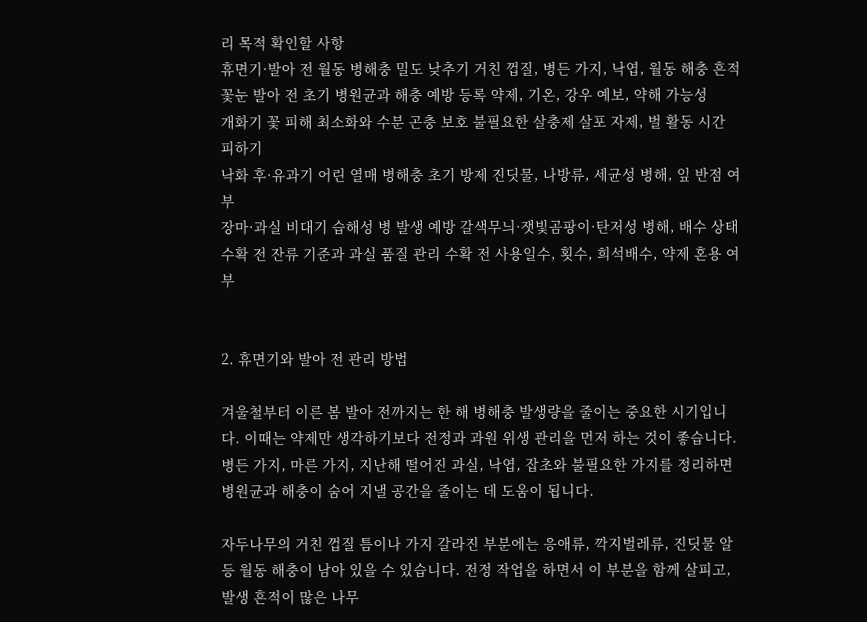리 목적 확인할 사항
휴면기·발아 전 월동 병해충 밀도 낮추기 거친 껍질, 병든 가지, 낙엽, 월동 해충 흔적
꽃눈 발아 전 초기 병원균과 해충 예방 등록 약제, 기온, 강우 예보, 약해 가능성
개화기 꽃 피해 최소화와 수분 곤충 보호 불필요한 살충제 살포 자제, 벌 활동 시간 피하기
낙화 후·유과기 어린 열매 병해충 초기 방제 진딧물, 나방류, 세균성 병해, 잎 반점 여부
장마·과실 비대기 습해성 병 발생 예방 갈색무늬·잿빛곰팡이·탄저성 병해, 배수 상태
수확 전 잔류 기준과 과실 품질 관리 수확 전 사용일수, 횟수, 희석배수, 약제 혼용 여부


2. 휴면기와 발아 전 관리 방법

겨울철부터 이른 봄 발아 전까지는 한 해 병해충 발생량을 줄이는 중요한 시기입니다. 이때는 약제만 생각하기보다 전정과 과원 위생 관리을 먼저 하는 것이 좋습니다. 병든 가지, 마른 가지, 지난해 떨어진 과실, 낙엽, 잡초와 불필요한 가지를 정리하면 병원균과 해충이 숨어 지낼 공간을 줄이는 데 도움이 됩니다.

자두나무의 거친 껍질 틈이나 가지 갈라진 부분에는 응애류, 깍지벌레류, 진딧물 알 등 월동 해충이 남아 있을 수 있습니다. 전정 작업을 하면서 이 부분을 함께 살피고, 발생 흔적이 많은 나무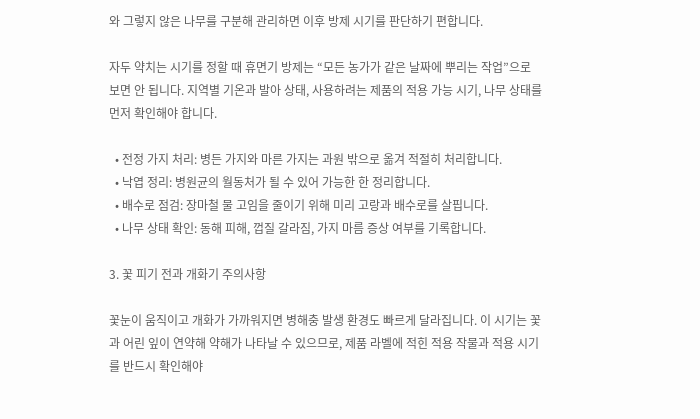와 그렇지 않은 나무를 구분해 관리하면 이후 방제 시기를 판단하기 편합니다.

자두 약치는 시기를 정할 때 휴면기 방제는 “모든 농가가 같은 날짜에 뿌리는 작업”으로 보면 안 됩니다. 지역별 기온과 발아 상태, 사용하려는 제품의 적용 가능 시기, 나무 상태를 먼저 확인해야 합니다.

  • 전정 가지 처리: 병든 가지와 마른 가지는 과원 밖으로 옮겨 적절히 처리합니다.
  • 낙엽 정리: 병원균의 월동처가 될 수 있어 가능한 한 정리합니다.
  • 배수로 점검: 장마철 물 고임을 줄이기 위해 미리 고랑과 배수로를 살핍니다.
  • 나무 상태 확인: 동해 피해, 껍질 갈라짐, 가지 마름 증상 여부를 기록합니다.

3. 꽃 피기 전과 개화기 주의사항

꽃눈이 움직이고 개화가 가까워지면 병해충 발생 환경도 빠르게 달라집니다. 이 시기는 꽃과 어린 잎이 연약해 약해가 나타날 수 있으므로, 제품 라벨에 적힌 적용 작물과 적용 시기를 반드시 확인해야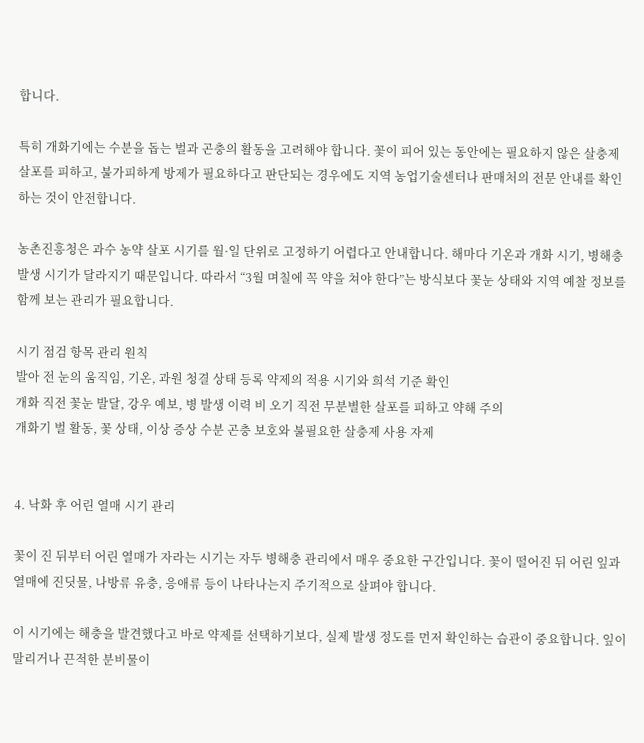합니다.

특히 개화기에는 수분을 돕는 벌과 곤충의 활동을 고려해야 합니다. 꽃이 피어 있는 동안에는 필요하지 않은 살충제 살포를 피하고, 불가피하게 방제가 필요하다고 판단되는 경우에도 지역 농업기술센터나 판매처의 전문 안내를 확인하는 것이 안전합니다.

농촌진흥청은 과수 농약 살포 시기를 월·일 단위로 고정하기 어렵다고 안내합니다. 해마다 기온과 개화 시기, 병해충 발생 시기가 달라지기 때문입니다. 따라서 “3월 며칠에 꼭 약을 쳐야 한다”는 방식보다 꽃눈 상태와 지역 예찰 정보를 함께 보는 관리가 필요합니다.

시기 점검 항목 관리 원칙
발아 전 눈의 움직임, 기온, 과원 청결 상태 등록 약제의 적용 시기와 희석 기준 확인
개화 직전 꽃눈 발달, 강우 예보, 병 발생 이력 비 오기 직전 무분별한 살포를 피하고 약해 주의
개화기 벌 활동, 꽃 상태, 이상 증상 수분 곤충 보호와 불필요한 살충제 사용 자제


4. 낙화 후 어린 열매 시기 관리

꽃이 진 뒤부터 어린 열매가 자라는 시기는 자두 병해충 관리에서 매우 중요한 구간입니다. 꽃이 떨어진 뒤 어린 잎과 열매에 진딧물, 나방류 유충, 응애류 등이 나타나는지 주기적으로 살펴야 합니다.

이 시기에는 해충을 발견했다고 바로 약제를 선택하기보다, 실제 발생 정도를 먼저 확인하는 습관이 중요합니다. 잎이 말리거나 끈적한 분비물이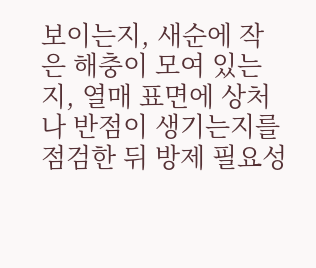보이는지, 새순에 작은 해충이 모여 있는지, 열매 표면에 상처나 반점이 생기는지를 점검한 뒤 방제 필요성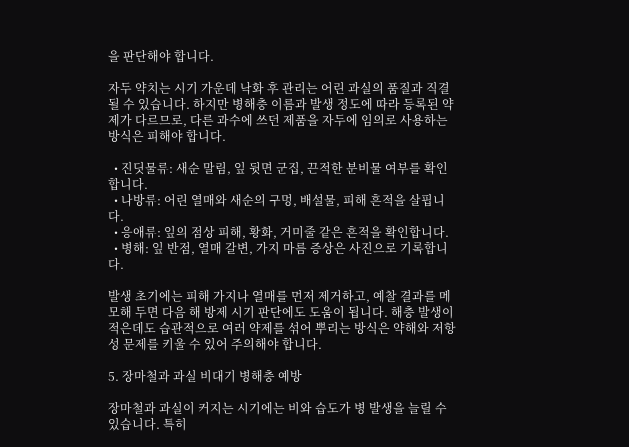을 판단해야 합니다.

자두 약치는 시기 가운데 낙화 후 관리는 어린 과실의 품질과 직결될 수 있습니다. 하지만 병해충 이름과 발생 정도에 따라 등록된 약제가 다르므로, 다른 과수에 쓰던 제품을 자두에 임의로 사용하는 방식은 피해야 합니다.

  • 진딧물류: 새순 말림, 잎 뒷면 군집, 끈적한 분비물 여부를 확인합니다.
  • 나방류: 어린 열매와 새순의 구멍, 배설물, 피해 흔적을 살핍니다.
  • 응애류: 잎의 점상 피해, 황화, 거미줄 같은 흔적을 확인합니다.
  • 병해: 잎 반점, 열매 갈변, 가지 마름 증상은 사진으로 기록합니다.

발생 초기에는 피해 가지나 열매를 먼저 제거하고, 예찰 결과를 메모해 두면 다음 해 방제 시기 판단에도 도움이 됩니다. 해충 발생이 적은데도 습관적으로 여러 약제를 섞어 뿌리는 방식은 약해와 저항성 문제를 키울 수 있어 주의해야 합니다.

5. 장마철과 과실 비대기 병해충 예방

장마철과 과실이 커지는 시기에는 비와 습도가 병 발생을 늘릴 수 있습니다. 특히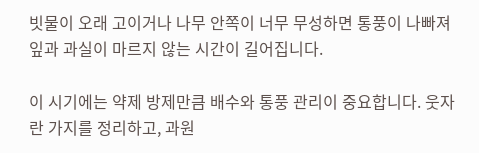빗물이 오래 고이거나 나무 안쪽이 너무 무성하면 통풍이 나빠져 잎과 과실이 마르지 않는 시간이 길어집니다.

이 시기에는 약제 방제만큼 배수와 통풍 관리이 중요합니다. 웃자란 가지를 정리하고, 과원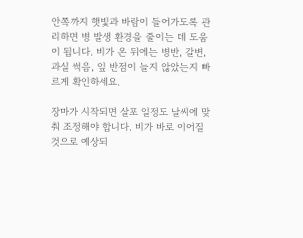안쪽까지 햇빛과 바람이 들어가도록 관리하면 병 발생 환경을 줄이는 데 도움이 됩니다. 비가 온 뒤에는 병반, 갈변, 과실 썩음, 잎 반점이 늘지 않았는지 빠르게 확인하세요.

장마가 시작되면 살포 일정도 날씨에 맞춰 조정해야 합니다. 비가 바로 이어질 것으로 예상되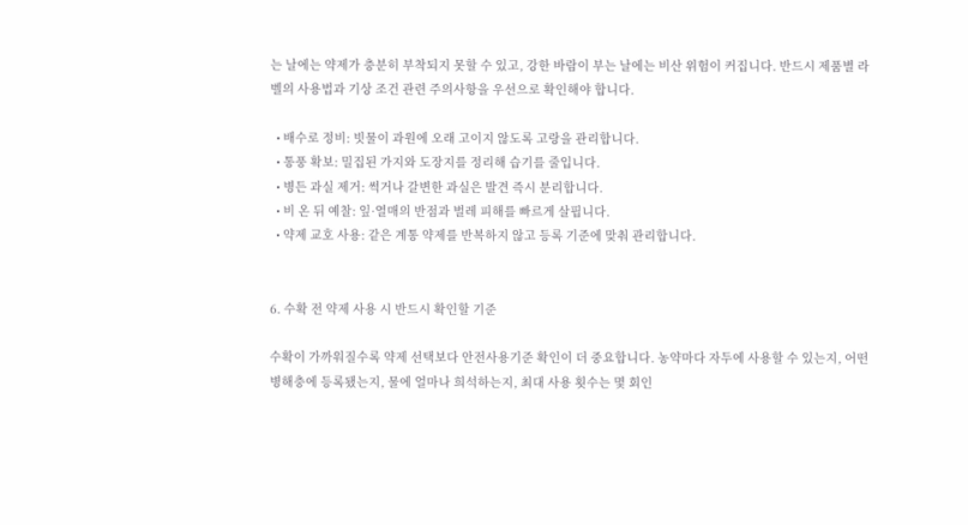는 날에는 약제가 충분히 부착되지 못할 수 있고, 강한 바람이 부는 날에는 비산 위험이 커집니다. 반드시 제품별 라벨의 사용법과 기상 조건 관련 주의사항을 우선으로 확인해야 합니다.

  • 배수로 정비: 빗물이 과원에 오래 고이지 않도록 고랑을 관리합니다.
  • 통풍 확보: 밀집된 가지와 도장지를 정리해 습기를 줄입니다.
  • 병든 과실 제거: 썩거나 갈변한 과실은 발견 즉시 분리합니다.
  • 비 온 뒤 예찰: 잎·열매의 반점과 벌레 피해를 빠르게 살핍니다.
  • 약제 교호 사용: 같은 계통 약제를 반복하지 않고 등록 기준에 맞춰 관리합니다.


6. 수확 전 약제 사용 시 반드시 확인할 기준

수확이 가까워질수록 약제 선택보다 안전사용기준 확인이 더 중요합니다. 농약마다 자두에 사용할 수 있는지, 어떤 병해충에 등록됐는지, 물에 얼마나 희석하는지, 최대 사용 횟수는 몇 회인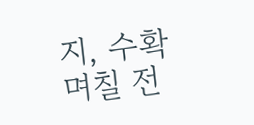지, 수확 며칠 전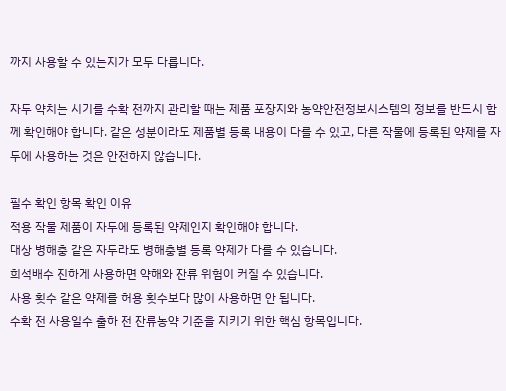까지 사용할 수 있는지가 모두 다릅니다.

자두 약치는 시기를 수확 전까지 관리할 때는 제품 포장지와 농약안전정보시스템의 정보를 반드시 함께 확인해야 합니다. 같은 성분이라도 제품별 등록 내용이 다를 수 있고, 다른 작물에 등록된 약제를 자두에 사용하는 것은 안전하지 않습니다.

필수 확인 항목 확인 이유
적용 작물 제품이 자두에 등록된 약제인지 확인해야 합니다.
대상 병해충 같은 자두라도 병해충별 등록 약제가 다를 수 있습니다.
희석배수 진하게 사용하면 약해와 잔류 위험이 커질 수 있습니다.
사용 횟수 같은 약제를 허용 횟수보다 많이 사용하면 안 됩니다.
수확 전 사용일수 출하 전 잔류농약 기준을 지키기 위한 핵심 항목입니다.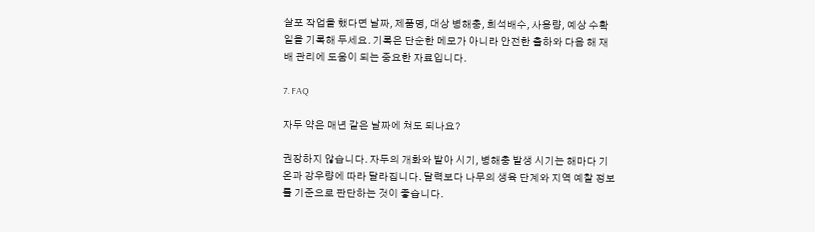살포 작업을 했다면 날짜, 제품명, 대상 병해충, 희석배수, 사용량, 예상 수확일을 기록해 두세요. 기록은 단순한 메모가 아니라 안전한 출하와 다음 해 재배 관리에 도움이 되는 중요한 자료입니다.

7. FAQ

자두 약은 매년 같은 날짜에 쳐도 되나요?

권장하지 않습니다. 자두의 개화와 발아 시기, 병해충 발생 시기는 해마다 기온과 강우량에 따라 달라집니다. 달력보다 나무의 생육 단계와 지역 예찰 정보를 기준으로 판단하는 것이 좋습니다.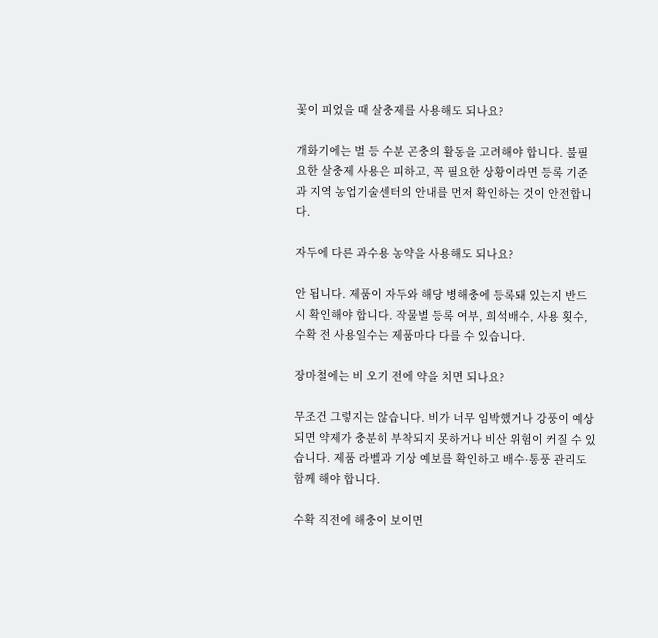꽃이 피었을 때 살충제를 사용해도 되나요?

개화기에는 벌 등 수분 곤충의 활동을 고려해야 합니다. 불필요한 살충제 사용은 피하고, 꼭 필요한 상황이라면 등록 기준과 지역 농업기술센터의 안내를 먼저 확인하는 것이 안전합니다.

자두에 다른 과수용 농약을 사용해도 되나요?

안 됩니다. 제품이 자두와 해당 병해충에 등록돼 있는지 반드시 확인해야 합니다. 작물별 등록 여부, 희석배수, 사용 횟수, 수확 전 사용일수는 제품마다 다를 수 있습니다.

장마철에는 비 오기 전에 약을 치면 되나요?

무조건 그렇지는 않습니다. 비가 너무 임박했거나 강풍이 예상되면 약제가 충분히 부착되지 못하거나 비산 위험이 커질 수 있습니다. 제품 라벨과 기상 예보를 확인하고 배수·통풍 관리도 함께 해야 합니다.

수확 직전에 해충이 보이면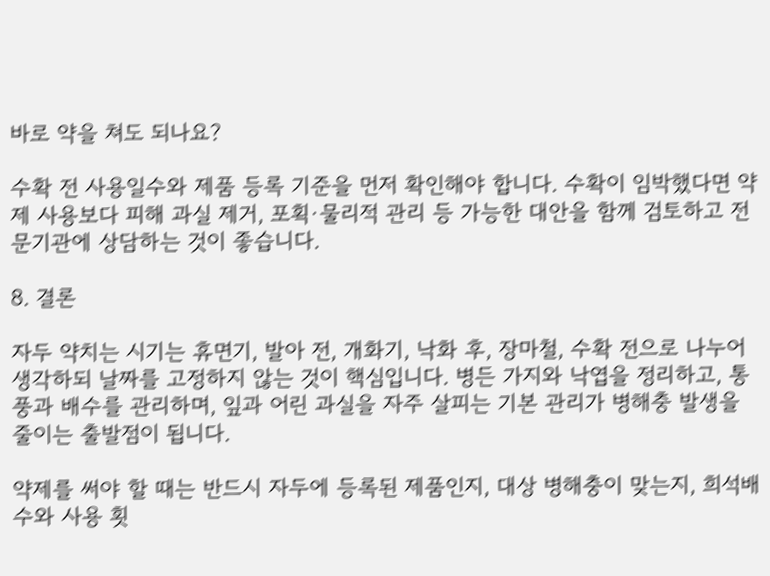바로 약을 쳐도 되나요?

수확 전 사용일수와 제품 등록 기준을 먼저 확인해야 합니다. 수확이 임박했다면 약제 사용보다 피해 과실 제거, 포획·물리적 관리 등 가능한 대안을 함께 검토하고 전문기관에 상담하는 것이 좋습니다.

8. 결론

자두 약치는 시기는 휴면기, 발아 전, 개화기, 낙화 후, 장마철, 수확 전으로 나누어 생각하되 날짜를 고정하지 않는 것이 핵심입니다. 병든 가지와 낙엽을 정리하고, 통풍과 배수를 관리하며, 잎과 어린 과실을 자주 살피는 기본 관리가 병해충 발생을 줄이는 출발점이 됩니다.

약제를 써야 할 때는 반드시 자두에 등록된 제품인지, 대상 병해충이 맞는지, 희석배수와 사용 횟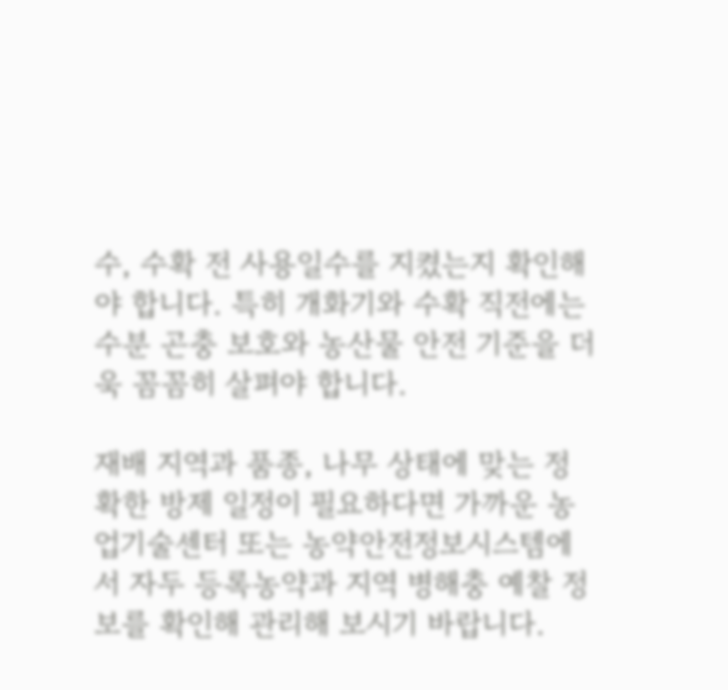수, 수확 전 사용일수를 지켰는지 확인해야 합니다. 특히 개화기와 수확 직전에는 수분 곤충 보호와 농산물 안전 기준을 더욱 꼼꼼히 살펴야 합니다.

재배 지역과 품종, 나무 상태에 맞는 정확한 방제 일정이 필요하다면 가까운 농업기술센터 또는 농약안전정보시스템에서 자두 등록농약과 지역 병해충 예찰 정보를 확인해 관리해 보시기 바랍니다.